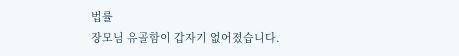법률
장모님 유골함이 갑자기 없어졌습니다.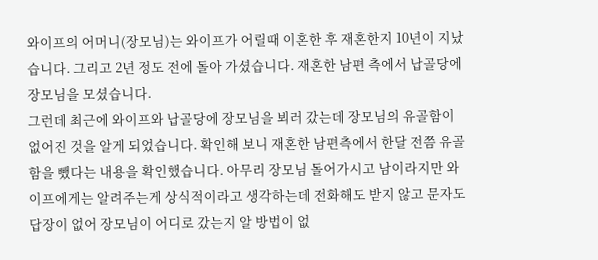와이프의 어머니(장모님)는 와이프가 어릴때 이혼한 후 재혼한지 10년이 지났습니다. 그리고 2년 정도 전에 돌아 가셨습니다. 재혼한 남편 측에서 납골당에 장모님을 모셨습니다.
그런데 최근에 와이프와 납골당에 장모님을 뵈러 갔는데 장모님의 유골함이 없어진 것을 알게 되었습니다. 확인해 보니 재혼한 남편측에서 한달 전쯤 유골함을 뺐다는 내용을 확인했습니다. 아무리 장모님 돌어가시고 남이라지만 와이프에게는 알려주는게 상식적이라고 생각하는데 전화해도 받지 않고 문자도 답장이 없어 장모님이 어디로 갔는지 알 방법이 없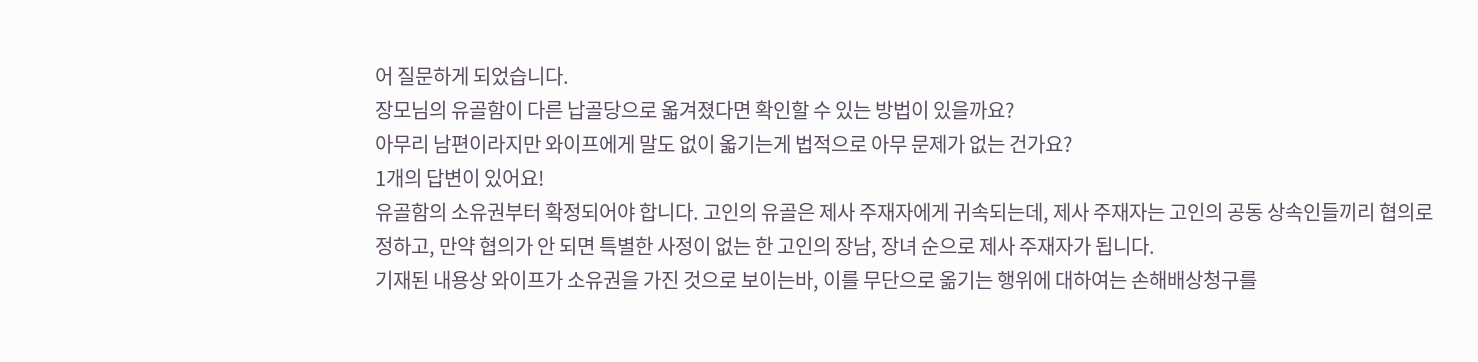어 질문하게 되었습니다.
장모님의 유골함이 다른 납골당으로 옯겨졌다면 확인할 수 있는 방법이 있을까요?
아무리 남편이라지만 와이프에게 말도 없이 옯기는게 법적으로 아무 문제가 없는 건가요?
1개의 답변이 있어요!
유골함의 소유권부터 확정되어야 합니다. 고인의 유골은 제사 주재자에게 귀속되는데, 제사 주재자는 고인의 공동 상속인들끼리 협의로 정하고, 만약 협의가 안 되면 특별한 사정이 없는 한 고인의 장남, 장녀 순으로 제사 주재자가 됩니다.
기재된 내용상 와이프가 소유권을 가진 것으로 보이는바, 이를 무단으로 옮기는 행위에 대하여는 손해배상청구를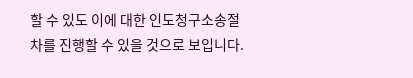할 수 있도 이에 대한 인도청구소송절차를 진행할 수 있을 것으로 보입니다.